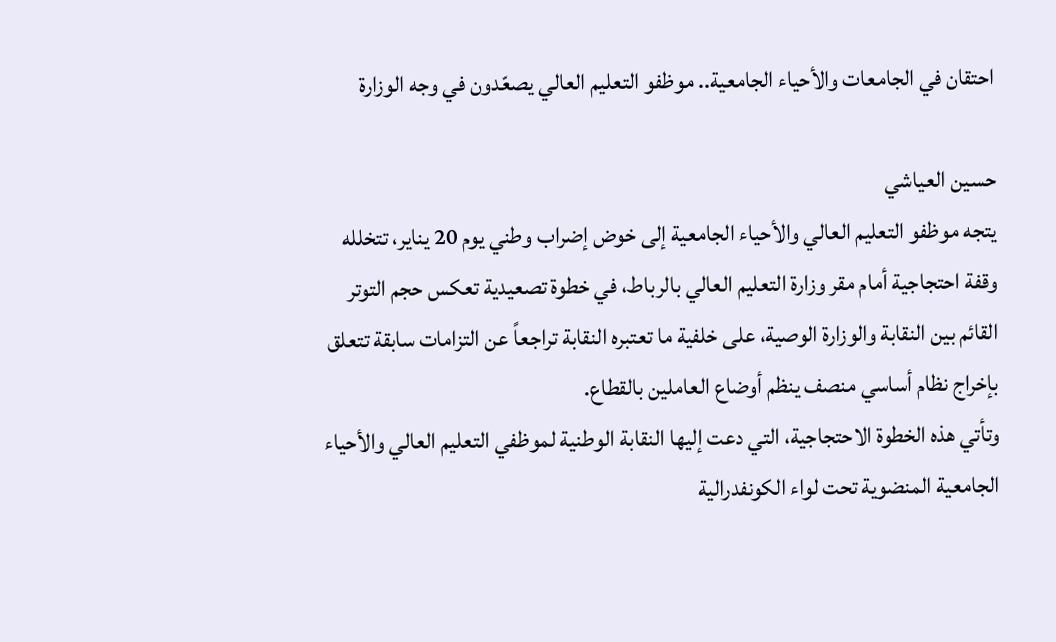احتقان في الجامعات والأحياء الجامعية.. موظفو التعليم العالي يصعّدون في وجه الوزارة

حسين العياشي
يتجه موظفو التعليم العالي والأحياء الجامعية إلى خوض إضراب وطني يوم 20 يناير، تتخلله وقفة احتجاجية أمام مقر وزارة التعليم العالي بالرباط، في خطوة تصعيدية تعكس حجم التوتر القائم بين النقابة والوزارة الوصية، على خلفية ما تعتبره النقابة تراجعاً عن التزامات سابقة تتعلق بإخراج نظام أساسي منصف ينظم أوضاع العاملين بالقطاع.
وتأتي هذه الخطوة الاحتجاجية، التي دعت إليها النقابة الوطنية لموظفي التعليم العالي والأحياء الجامعية المنضوية تحت لواء الكونفدرالية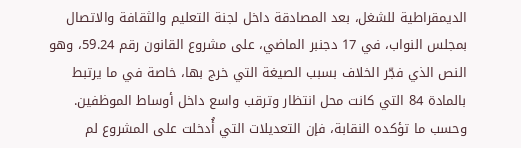الديمقراطية للشغل، بعد المصادقة داخل لجنة التعليم والثقافة والاتصال بمجلس النواب، في 17 دجنبر الماضي، على مشروع القانون رقم 59.24، وهو النص الذي فجّر الخلاف بسبب الصيغة التي خرج بها، خاصة في ما يرتبط بالمادة 84 التي كانت محل انتظار وترقب واسع داخل أوساط الموظفين.
وحسب ما تؤكده النقابة، فإن التعديلات التي أُدخلت على المشروع لم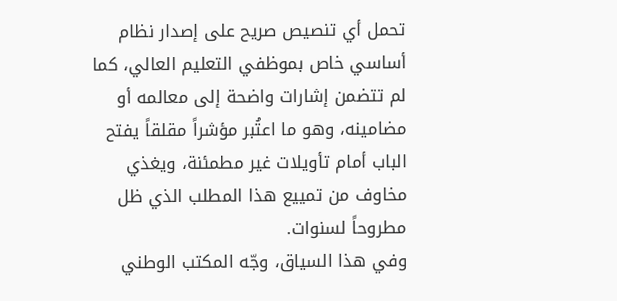تحمل أي تنصيص صريح على إصدار نظام أساسي خاص بموظفي التعليم العالي، كما لم تتضمن إشارات واضحة إلى معالمه أو مضامينه، وهو ما اعتُبر مؤشراً مقلقاً يفتح الباب أمام تأويلات غير مطمئنة، ويغذي مخاوف من تمييع هذا المطلب الذي ظل مطروحاً لسنوات.
وفي هذا السياق، وجّه المكتب الوطني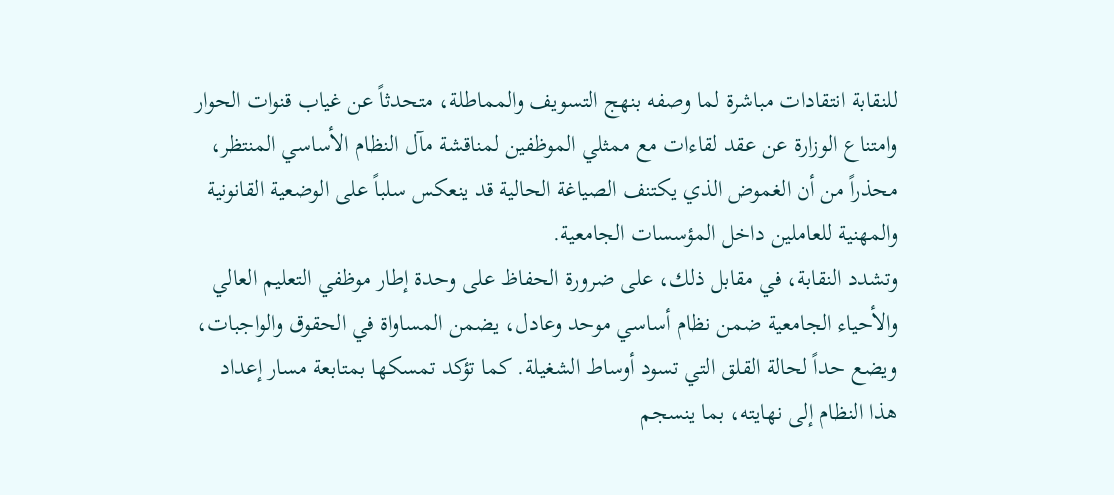للنقابة انتقادات مباشرة لما وصفه بنهج التسويف والمماطلة، متحدثاً عن غياب قنوات الحوار وامتناع الوزارة عن عقد لقاءات مع ممثلي الموظفين لمناقشة مآل النظام الأساسي المنتظر، محذراً من أن الغموض الذي يكتنف الصياغة الحالية قد ينعكس سلباً على الوضعية القانونية والمهنية للعاملين داخل المؤسسات الجامعية.
وتشدد النقابة، في مقابل ذلك، على ضرورة الحفاظ على وحدة إطار موظفي التعليم العالي والأحياء الجامعية ضمن نظام أساسي موحد وعادل، يضمن المساواة في الحقوق والواجبات، ويضع حداً لحالة القلق التي تسود أوساط الشغيلة. كما تؤكد تمسكها بمتابعة مسار إعداد هذا النظام إلى نهايته، بما ينسجم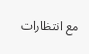مع انتظارات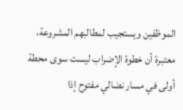الموظفين ويستجيب لمطالبهم المشروعة، معتبرة أن خطوة الإضراب ليست سوى محطة أولى في مسار نضالي مفتوح إذا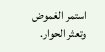استمر الغموض وتعثر الحوار.